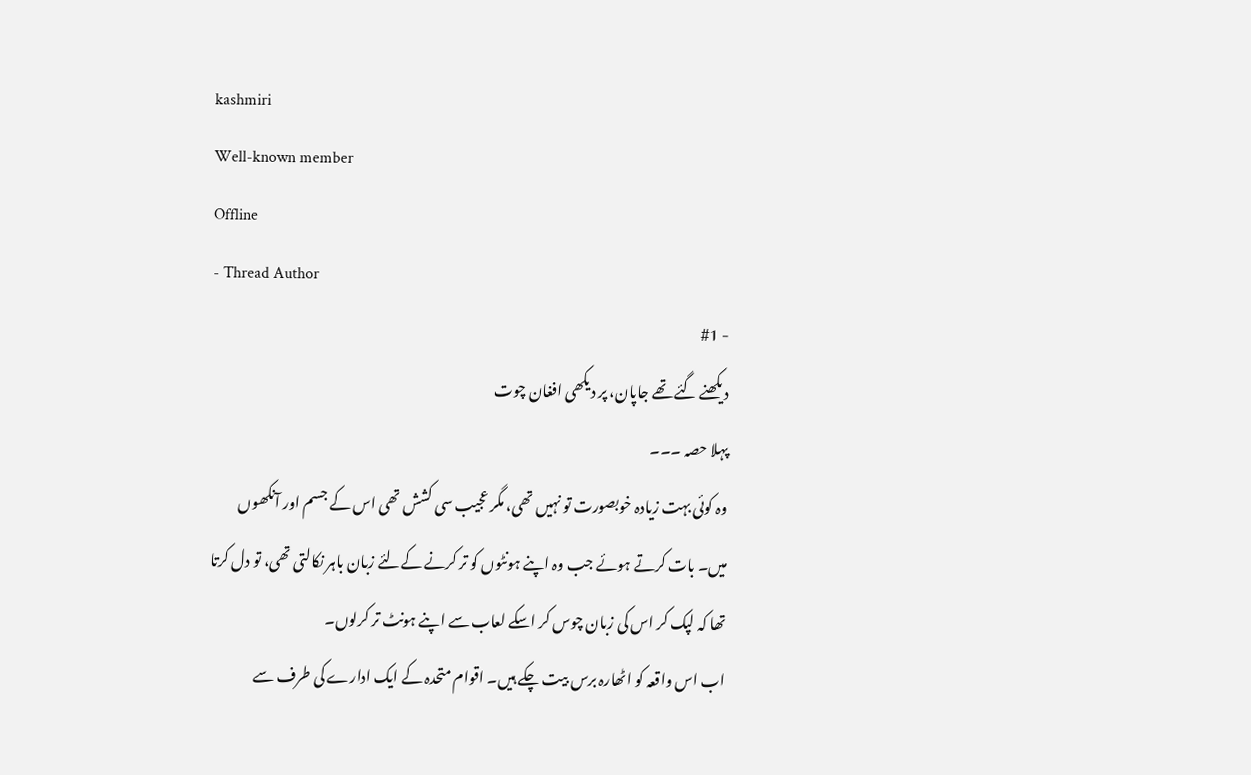kashmiri
Well-known member
Offline
- Thread Author
- #1
دیکھنے گئے تھے جاپان، پر دیکھی افغان چوت
پہلا حصہ ۔۔۔
وہ کوئی بہت زیادہ خوبصورت تو نہیں تھی، مگر عجیب سی کشش تھی اس کے جسم اور آنکھوں میں۔ بات کرتے ہوئے جب وہ اپنے ہونٹوں کو تر کرنے کےلئے زبان باہر نکالتی تھی، تو دل کرتا تھا کہ لپک کر اس کی زبان چوس کر اسکے لعاب سے اپنے ہونٹ تر کرلوں۔
اب اس واقعہ کو اٹھارہ برس بیت چکے ہیں۔ اقوام متحدہ کے ایک ادارے کی طرف سے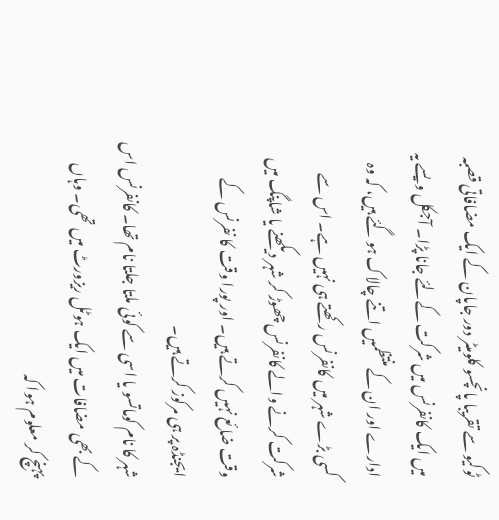ٹوکیو سے تقریبا پانچسو کلومیٹر دور جاپان کے ایک مضافاتی قصبہ میں ایک کانفرنس میں شرکت کےلئے جانا پڑا۔ آجکل ویسے یہ ادارے اور ان کے منتظمیں اتنے چالاک ہو گئے ہیں، کہ وہ کسی بڑے شہر میں کانفرنس رکھتے ہی نہیں ہے۔ اس سے شرکت کرنے والے کانفرنس چھوڑ کر شہر دیکھنے یا شاپنگ میں وقت ضائع نہیں کرتے ہیں۔ اور پورا وقت کا نفرنس کے ایجنڈہ پر ہی مرکوز کرتے ہیں۔
شہر کا نام کوماتسو یا اسی سے کوئی ملتا جلتا نام تھا۔ کانفرنس اس کے بھی مضافات میں ایک ہوٹل ریزورٹ میں تھی۔ وہاں پہنچ کر معلوم ہوا کہ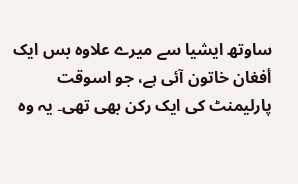ساوتھ ایشیا سے میرے علاوہ بس ایک أفغان خاتون آئی ہے، جو اسوقت پارلیمنٹ کی ایک رکن بھی تھی۔ یہ وہ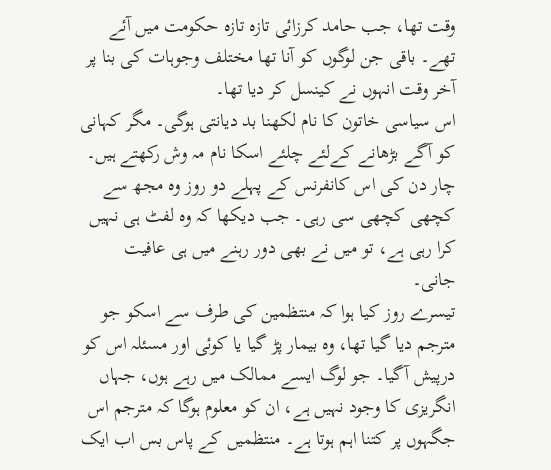وقت تھا، جب حامد کرزائی تازہ تازہ حکومت میں آئے تھے۔ باقی جن لوگوں کو آنا تھا مختلف وجوہات کی بنا پر آخر وقت انہوں نے کینسل کر دیا تھا۔
اس سیاسی خاتون کا نام لکھنا بد دیانتی ہوگی۔ مگر کہانی کو آگے بڑھانے کےلئے چلئے اسکا نام مہ وش رکھتے ہیں۔ چار دن کی اس کانفرنس کے پہلے دو روز وہ مجھ سے کچھی کچھی سی رہی۔ جب دیکھا کہ وہ لفٹ ہی نہیں کرا رہی ہے، تو میں نے بھی دور رہنے میں ہی عافیت جانی۔
تیسرے روز کیا ہوا کہ منتظمین کی طرف سے اسکو جو مترجم دیا گیا تھا، وہ بیمار پڑ گیا یا کوئی اور مسئلہ اس کو درپیش آگیا۔ جو لوگ ایسے ممالک میں رہے ہوں، جہاں انگریزی کا وجود نہیں ہے، ان کو معلوم ہوگا کہ مترجم اس جگہوں پر کتنا اہم ہوتا ہے۔ منتظمیں کے پاس بس اب ایک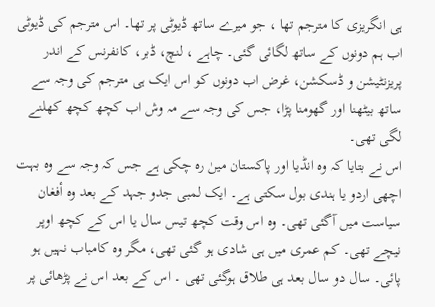ہی انگریزی کا مترجم تھا ، جو میرے ساتھ ڈیوٹی پر تھا۔ اس مترجم کی ڈیوٹی اب ہم دونوں کے ساتھ لگائی گئی۔ چاہے ، لنچ، ڈبر، کانفرنس کے اندر پریزنٹیشن و ڈسکشن، غرض اب دونوں کو اس ایک ہی مترجم کی وجہ سے ساتھ بیٹھنا اور گھومنا پڑا، جس کی وجہ سے مہ وش اب کچھ کچھ کھلنے لگی تھی۔
اس نے بتایا کہ وہ انڈیا اور پاکستان میںٰ رہ چکی ہے جس کہ وجہ سے وہ بہت اچھی اردو یا ہندی بول سکتی ہے۔ ایک لمبی جدو جہد کے بعد وہ أفغان سیاست میں آگئی تھی۔ وہ اس وقت کچھ تیس سال یا اس کے کچھ اوپر نیچے تھی۔ کم عمری میں ہی شادی ہو گئی تھی، مگر وہ کامباب نہیں ہو پائی۔ سال دو سال بعد ہی طلاق ہوگئی تھی ۔ اس کے بعد اس نے پڑھائی پر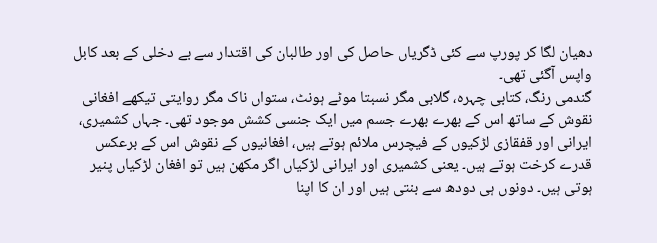دھیان لگا کر پورپ سے کئی ڈگریاں حاصل کی اور طالبان کی اقتدار سے بے دخلی کے بعد کابل واپس آگئی تھی۔
گندمی رنگ، کتابی چہرہ، گلابی مگر نسبتا موٹے ہونٹ، ستواں ناک مگر روایتی تیکھے افغانی نقوش کے ساتھ اس کے بھرے بھرے جسم میں ایک جنسی کشش موجود تھی۔ جہاں کشمیری، ایرانی اور قفقازی لڑکیوں کے فیچرس ملائم ہوتے ہیں، افغانیوں کے نقوش اس کے برعکس قدرے کرخت ہوتے ہیں۔ یعنی کشمیری اور ایرانی لڑکیاں اگر مکھن ہیں تو افغان لڑکیاں پنیر ہوتی ہیں۔ دونوں ہی دودھ سے بنتی ہیں اور ان کا اپنا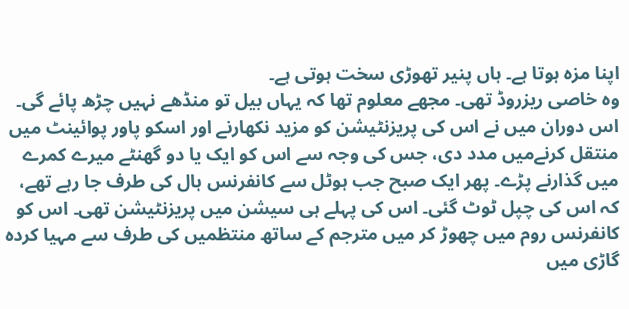اپنا مزہ ہوتا ہے۔ ہاں پنیر تھوڑی سخت ہوتی ہے۔
وہ خاصی ریزروڈ تھی۔ مجھے معلوم تھا کہ یہاں بیل تو منڈھے نہیں چڑھ پائے گی۔ اس دوران میں نے اس کی پریزنٹیشن کو مزید نکھارنے اور اسکو پاور پوائینٹ میں منتقل کرنےمیں مدد دی، جس کی وجہ سے اس کو ایک یا دو گھنٹے میرے کمرے میں گذارنے پڑے۔ پھر ایک صبح جب ہوٹل سے کانفرنس ہال کی طرف جا رہے تھے، کہ اس کی چپل ٹوٹ گئی۔ اس کی پہلے ہی سیشن میں پریزنٹیشن تھی۔ اس کو کانفرنس روم میں چھوڑ کر میں مترجم کے ساتھ منتظمیں کی طرف سے مہیا کردہ گاڑی میں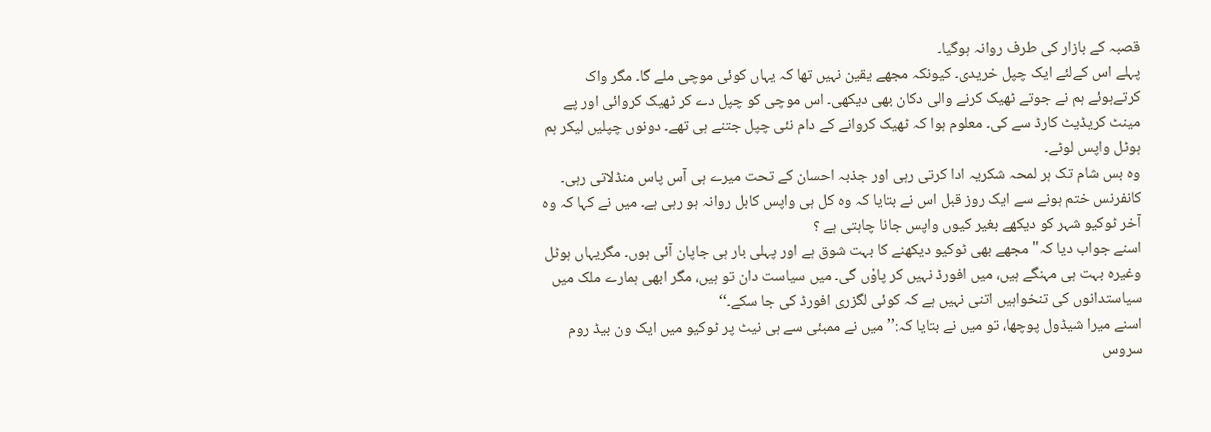قصبہ کے بازار کی طرف روانہ ہوگیا۔
پہلے اس کےلئے ایک چپل خریدی۔ کیونکہ مجھے یقین نہیں تھا کہ یہاں کوئی موچی ملے گا۔ مگر واک کرتےہوئے ہم نے جوتے ٹھیک کرنے والی دکان بھی دیکھی۔ اس موچی کو چپل دے کر ٹھیک کروائی اور پے مینٹ کریڈیٹ کارڈ سے کی۔ معلوم ہوا کہ ٹھیک کروانے کے دام نئی چپل جتنے ہی تھے۔ دونوں چپلیں لیکر ہم ہوٹل واپس لوٹے۔
وہ بس شام تک ہر لمحہ شکریہ ادا کرتی رہی اور جذبہ احسان کے تحت میرے ہی آس پاس منڈلاتی رہی۔ کانفرنس ختم ہونے سے ایک روز قبل اس نے بتایا کہ وہ کل ہی واپس کابل روانہ ہو رہی ہے۔ میں نے کہا کہ وہ آخر ٹوکیو شہر کو دیکھے بغیر کیوں واپس جانا چاہتی ہے ؟
اسنے جواب دیا کہ" مجھے بھی ٹوکیو دیکھنے کا بہت شوق ہے اور پہلی بار ہی جاپان آئی ہوں۔ مگریہاں ہوٹل وغیرہ بہت ہی مہنگے ہیں، میں افورڈ نہیں کر پاوٗں گی۔ میں سیاست دان تو ہیں، مگر ابھی ہمارے ملک میں سیاستدانوں کی تنخواہیں اتنی نہیں ہے کہ کوئی لگزری افورڈ کی جا سکے۔‘‘
اسنے میرا شیڈول پوچھا، تو میں نے بتایا کہ:’’ میں نے ممبئی سے ہی نیٹ پر ٹوکیو میں ایک ون بیڈ روم سروس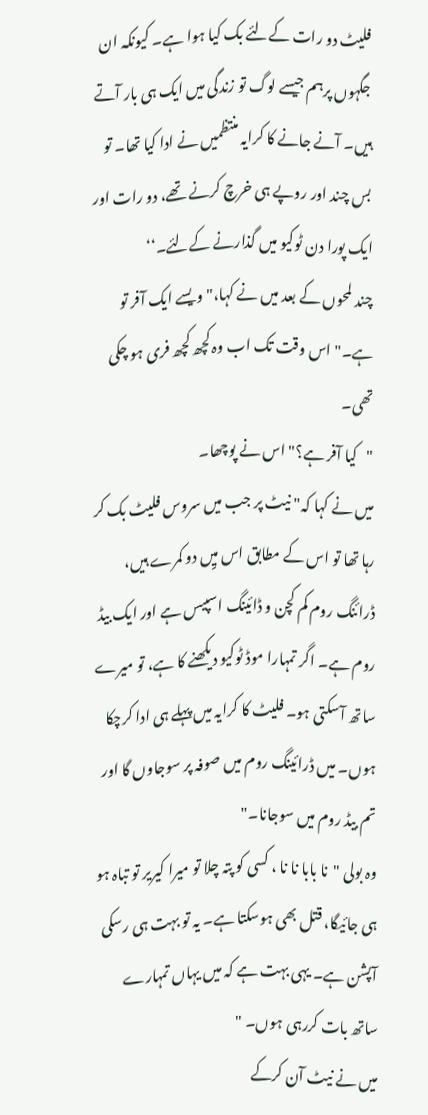فلیٹ دو رات کےلئے بک کیا ہوا ہے۔ کیونکہ ان جگہوں پرہم جیسے لوگ تو زندگی میں ایک ہی بار آتے ہیں۔ آنے جانے کا کرایہ منتظمیں نے ادا کیا تھا۔ تو بس چند اور روپے ہی خرچ کرنے تھے، دو رات اور ایک پورا دن ٹوکیو میں گذارنے کےلئے۔‘‘
چند لمحوں کے بعد میں نے کہا،" ویسے ایک آفر تو ہے۔" اس وقت تک اب وہ کچھ کچھ فری ہو چکی تھی۔
"کیا آفر ہے؟" اس نے پوچھا۔
میں نے کہا کہ" نیٹ پر جب میں سروس فلیٹ بک کر رہا تھا تو اس کے مطابق اس میٍں دو کمرے ہیں، ڈرائنگ روم کم کچن و ڈائینگ اسپیس ہے اور ایک بیڈ روم ہے۔ اگر تمہارا موڈ ٹوکیو دیکھنے کا ہے، تو میرے ساتھ آسکتی ہو۔ فلیٹ کا کرایہ میں پہلے ہی ادا کرچکا ہوں۔ میں ڈرائینگ روم میں صوفہ پر سوجاوں گا اور تم بیڈ روم میں سوجانا۔"
وہ بولی "نا بابا نا نا ، کسی کو پتہ چلا تو میرا کیریر تو تباہ ہو ہی جائیگا، قتل بھی ہوسکتا ہے۔ یہ تو بہت ہی رسکی آپشن ہے۔ یہی بہت ہے کہ میں یہاں تمہارے ساتھ بات کررہی ہوں۔ "
میں نے نیٹ آن کرکے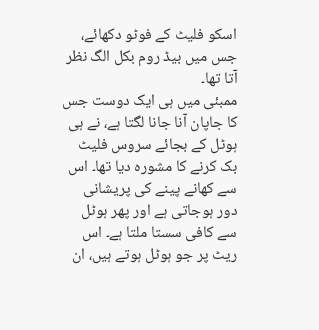اسکو فلیٹ کے فوٹو دکھائے، جس میں بیڈ روم بکل الگ نظر آتا تھا۔
ممبئی میں ہی ایک دوست جس کا جاپان آنا جانا لگتا ہے، نے ہی ہوٹل کے بجائے سروس فلیٹ بک کرنے کا مشورہ دیا تھا۔ اس سے کھانے پینے کی پریشانی دور ہوجاتی ہے اور پھر ہوٹل سے کافی سستا ملتا ہے۔ اس ریٹ پر جو ہوٹل ہوتے ہیں، ان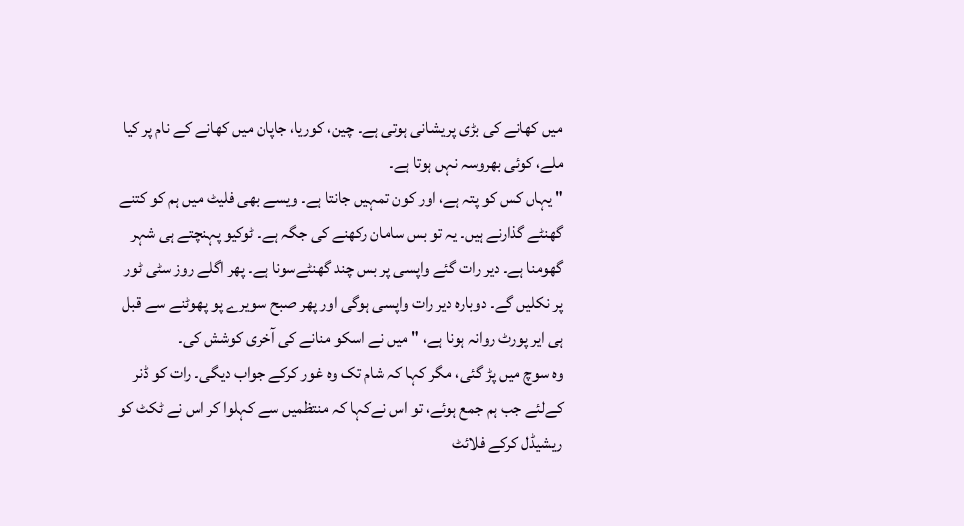میں کھانے کی بڑی پریشانی ہوتی ہے۔ چین، کوریا، جاپان میں کھانے کے نام پر کیا ملے، کوئی بھروسہ نہں ہوتا ہے۔
" یہاں کس کو پتہ ہے، اور کون تمہیں جانتا ہے۔ ویسے بھی فلیٹ میں ہم کو کتنے گھنٹے گذارنے ہیں۔ یہ تو بس سامان رکھنے کی جگہ ہے۔ ٹوکیو پہنچتے ہی شہر گھومنا ہے۔ دیر رات گئے واپسی پر بس چند گھنٹےسونا ہے۔ پھر اگلے روز سٹی ٹور پر نکلیں گے۔ دوبارہ دیر رات واپسی ہوگی اور پھر صبح سویرے پو پھوٹنے سے قبل ہی ایر پورٹ روانہ ہونا ہے، " میں نے اسکو منانے کی آخری کوشش کی۔
وہ سوچ میں پڑ گئی، مگر کہا کہ شام تک وہ غور کرکے جواب دیگی۔ رات کو ڈنر کےلئے جب ہم جمع ہوئے، تو اس نےکہا کہ منتظمیں سے کہلوا کر اس نے ٹکٹ کو ریشیڈل کرکے فلائٹ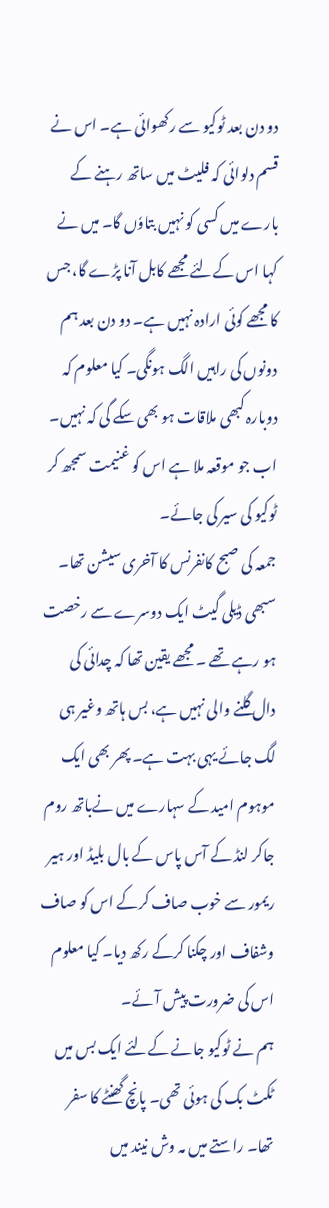دو دن بعد ٹوکیو سے رکھوائی ہے۔ اس نے قسم دلوائی کہ فلیٹ میں ساتھ رہنے کے بارے میں کسی کو نہیں بتاوٗں گا۔ میں نے کہا اس کےلئے مجھے کابل آنا پڑے گا، جس کا مجھے کوئی ارادہ نہیں ہے۔ دو دن بعد ہم دونوں کی راہیں الگ ہونگی۔ کیا معلوم کہ دوبارہ کبھی ملاقات ہو بھی سکے گی کہ نہیں۔ اب جو موقعہ ملا ہے اس کو غنیمت سمجھ کر ٹوکیو کی سیر کی جائے۔
جمعہ کی صبح کانفرنس کا آخری سیشن تھا۔ سبھی ڈیلی گیٹ ایک دوسرے سے رخصت ہو رہے تھے ۔ مجھے یقین تھا کہ چدائی کی دال گلنے والی نہیں ہے، بس ہاتھ وغیر ہی لگ جائے یہی بہت ہے۔ پھر بھی ایک موہوم امید کے سہارے میں نےباتھ روم جاکر لنڈ کے آس پاس کے بال بلیڈ اور ہیر ریمور سے خوب صاف کرکے اس کو صاف وشفاف اور چکنا کرکے رکھ دیا۔ کیا معلوم اس کی ضرورت پیش آئے۔
ہم نے ٹوکیو جانے کےلئے ایک بس میں ٹکٹ بک کی ہوئی تھی۔ پانچ گھنٹے کا سفر تھا۔ راستے میں مہ وش نیند میں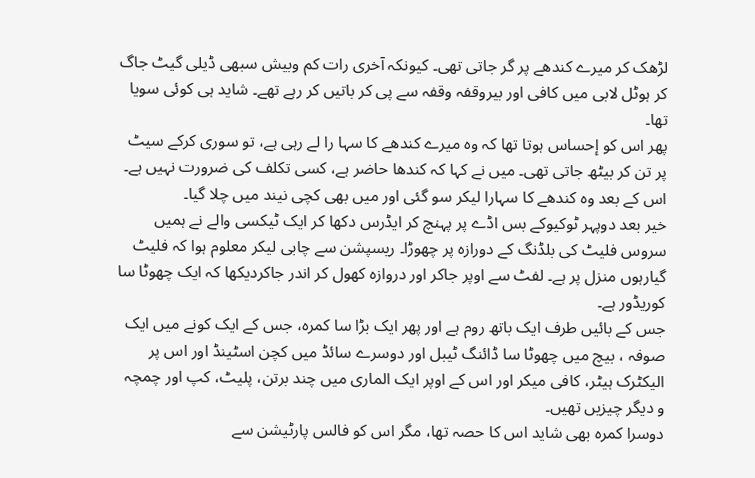لڑھک کر میرے کندھے پر گر جاتی تھی۔ کیونکہ آخری رات کم وبیش سبھی ڈیلی گیٹ جاگ کر ہوٹل لابی میں کافی اور بیروقفہ وقفہ سے پی کر باتیں کر رہے تھے۔ شاید ہی کوئی سویا تھا۔
پھر اس کو إحساس ہوتا تھا کہ وہ میرے کندھے کا سہا را لے رہی ہے، تو سوری کرکے سیٹ پر تن کر بیٹھ جاتی تھی۔ میں نے کہا کہ کندھا حاضر ہے، کسی تکلف کی ضرورت نہیں ہے۔ اس کے بعد وہ کندھے کا سہارا لیکر سو گئی اور میں بھی کچی نیند میں چلا گیا۔
خیر بعد دوپہر ٹوکیوکے بس اڈے پر پہنچ کر ایڈرس دکھا کر ایک ٹیکسی والے نے ہمیں سروس فلیٹ کی بلڈنگ کے دورازہ پر چھوڑا۔ ریسپشن سے چابی لیکر معلوم ہوا کہ فلیٹ گیارہوں منزل پر ہے۔ لفٹ سے اوپر جاکر اور دروازہ کھول کر اندر جاکردیکھا کہ ایک چھوٹا سا کوریڈور ہے۔
جس کے بائیں طرف ایک باتھ روم ہے اور پھر ایک بڑا سا کمرہ، جس کے ایک کونے میں ایک صوفہ ، بیچ میں چھوٹا سا ڈائنگ ٹیبل اور دوسرے سائڈ میں کچن اسٹینڈ اور اس پر الیکٹرک ہیٹر، کافی میکر اور اس کے اوپر ایک الماری میں چند برتن، پلیٹ، کپ اور چمچہ و دیگر چیزیں تھیں۔
دوسرا کمرہ بھی شاید اس کا حصہ تھا، مگر اس کو فالس پارٹیشن سے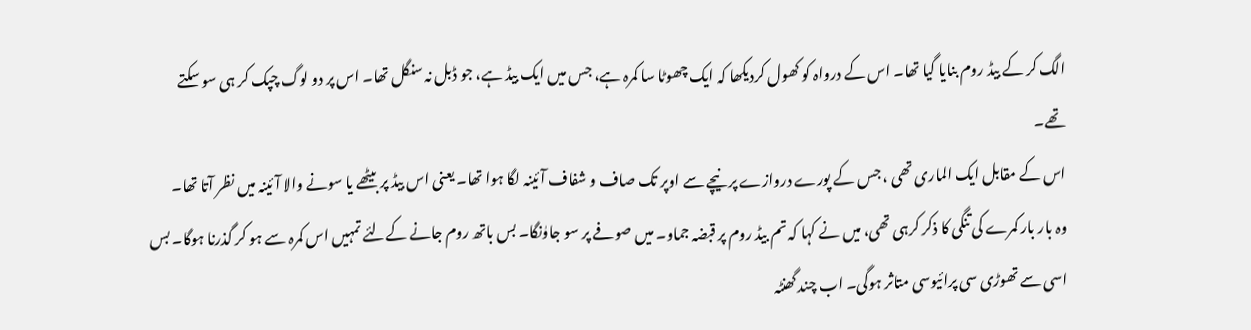الگ کر کے بیڈ روم بنایا گیا تھا۔ اس کے درواہ کو کھول کردیکھا کہ ایک چھوٹا سا کمرہ ہے، جس میں ایک بیڈ ہے، جو ڈبل نہ سنگل تھا۔ اس پر دو لوگ چپک کر ہی سو سکتے تھے۔
اس کے مقابل ایک الماری تھی ، جس کے پورے دروازے پر نیچے سے اوپر تک صاف و شفاف آئینہ لگا ہوا تھا۔ یعنی اس بیڈ پر بیٹھے یا سونے والا آئینہ میں نظر آتا تھا۔
وہ بار بار کمرے کی تنگی کا ذکر کرہی تھی، میں نے کہا کہ تم بیڈ روم پر قبضہ جماو۔ میں صوفے پر سو جاوٰنگا۔ بس باتھ روم جانے کےلئے تمہیں اس کمرہ سے ہو کر گذرنا ہوگا۔ بس اسی سے تھوڑی سی پرائیوسی متاثر ہوگی۔ اب چند گھنٹہ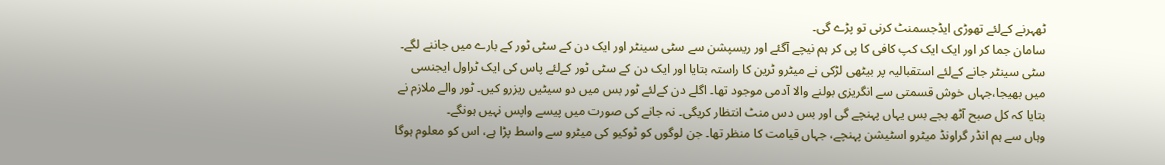ٹھہرنے کےلئے تھوڑی ایڈجسمنٹ کرنی تو پڑے گی۔
سامان جما کر اور ایک ایک کپ کافی کا پی کر ہم نیچے آگئے اور ریسپشن سے سٹی سینٹر اور ایک دن کے سٹی ٹور کے بارے میں جاننے لگے۔ سٹی سینٹر جانے کےلئے استقبالیہ پر بیٹھی لڑکی نے میٹرو ٹرین کا راستہ بتایا اور ایک دن کے سٹی ٹور کےلئے پاس کی ایک ٹراول ایجنسی میں بھیجا،جہاں خوش قسمتی سے انگریزی بولنے والا آدمی موجود تھا۔ اگلے دن کےلئے ٹور بس میں دو سیٹیں ریزرو کیں۔ ٹور والے ملازم نے بتایا کہ کل صبح آٹھ بجے بس یہاں پہنچے گی اور بس دس منٹ انتظار کریگی۔ نہ جانے کی صورت میں پیسے واپس نہیں ہونگے۔
وہاں سے ہم انڈر گراونڈ میٹرو اسٹیشن پہنچے، جہاں قیامت کا منظر تھا۔ جن لوگوں کو ٹوکیو کی میٹرو سے واسط پڑا ہے، اس کو معلوم ہوگا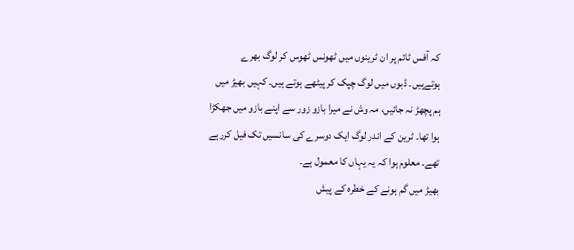کہ آفس ٹائم پر ان ٹرینوں میں ٹھونس ٹھوس کر لوگ بھرے ہوتےہیں۔ ڈبوں میں لوگ چپک کر پیٹھے ہوتے ہیں۔ کہیں بھیڑ میں ہم پچھڑ نہ جائیں، مہ وش نے میرا بازو زور سے اپنے بازو میں جھکڑا ہوا تھا۔ ٹرین کے اندر لوگ ایک دوسرے کی سانسیں تک فیل کررہے تھے۔ معلوم ہوا کہ یہ یہاں کا معمول ہے۔
بھیڑ میں گم ہونے کے خطرہ کے پیش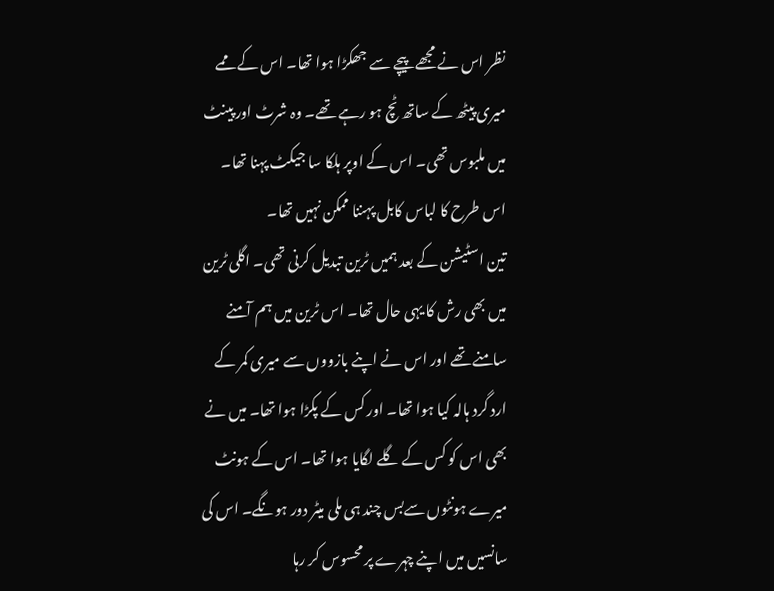نظر اس نے مجھے پیچے سے جھکڑا ہوا تھا۔ اس کے ممے میری پیٹھ کے ساتھ ٹچ ہو رہے تھے۔ وہ شرٹ اور پینٹ میں ملبوس تھی۔ اس کے اوپر ہلکا سا جیکٹ پہنا تھا۔ اس طرح کا لباس کابل پہننا ممکن نہیں تھا۔
تین اسٹیشن کے بعد ہمیں ٹرین تبدیل کرنی تھی۔ اگلی ٹرین میں بھی رش کا یہی حال تھا۔ اس ٹرین میں ہم آمنے سامنے تھے اور اس نے اپنے بازووں سے میری کمر کے ارد گرد ہالہ کیا ہوا تھا۔ اور کس کے پکڑا ہوا تھا۔ میں نے بھی اس کو کس کے گلے لگایا ہوا تھا۔ اس کے ہونٹ میرے ہونٹوں سےبس چند ہی ملی میٹر دور ہونگے۔ اس کی سانسیں میں اپنے چہرے پر محسوس کر رہا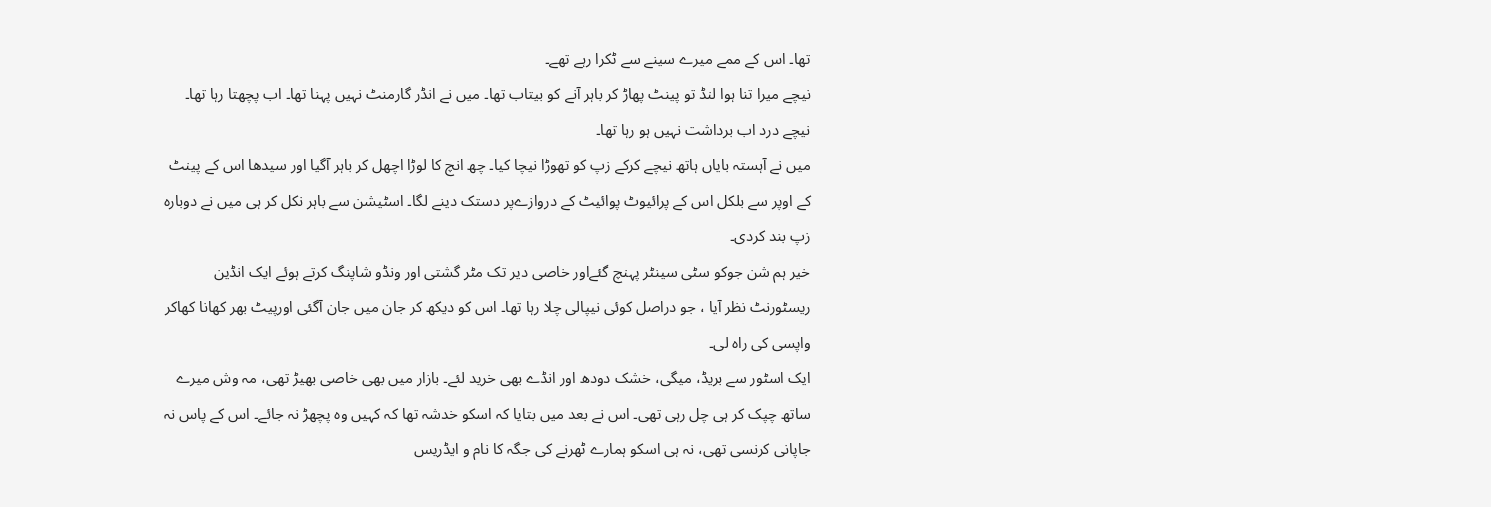تھا۔ اس کے ممے میرے سینے سے ٹکرا رہے تھے۔
نیچے میرا تنا ہوا لنڈ تو پینٹ پھاڑ کر باہر آنے کو بیتاب تھا۔ میں نے انڈر گارمنٹ نہیں پہنا تھا۔ اب پچھتا رہا تھا۔ نیچے درد اب برداشت نہیں ہو رہا تھا۔
میں نے آہستہ بایاں ہاتھ نیچے کرکے زپ کو تھوڑا نیچا کیا۔ چھ انچ کا لوڑا اچھل کر باہر آگیا اور سیدھا اس کے پینٹ کے اوپر سے بلکل اس کے پرائیوٹ پوائیٹ کے دروازےپر دستک دینے لگا۔ اسٹیشن سے باہر نکل کر ہی میں نے دوبارہ زپ بند کردی۔
خیر ہم شن جوکو سٹی سینٹر پہنچ گئےاور خاصی دیر تک مٹر گشتی اور ونڈو شاپنگ کرتے ہوئے ایک انڈین ریسٹورنٹ نظر آیا ، جو دراصل کوئی نیپالی چلا رہا تھا۔ اس کو دیکھ کر جان میں جان آگئی اورپیٹ بھر کھانا کھاکر واپسی کی راہ لی۔
ایک اسٹور سے بریڈ، میگی، خشک دودھ اور انڈے بھی خرید لئے۔ بازار میں بھی خاصی بھیڑ تھی، مہ وش میرے ساتھ چپک کر ہی چل رہی تھی۔ اس نے بعد میں بتایا کہ اسکو خدشہ تھا کہ کہیں وہ پچھڑ نہ جائے۔ اس کے پاس نہ جاپانی کرنسی تھی، نہ ہی اسکو ہمارے ٹھرنے کی جگہ کا نام و ایڈریس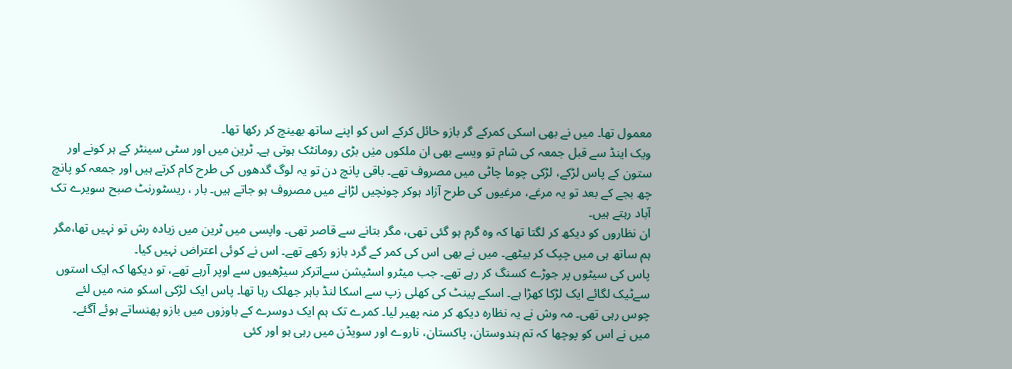معمول تھا۔ میں نے بھی اسکی کمرکے گر بازو حائل کرکے اس کو اپنے ساتھ بھینچ کر رکھا تھا۔
ویک اینڈ سے قبل جمعہ کی شام تو ویسے بھی ان ملکوں میٰں بڑی رومانٹک ہوتی ہے۔ ٹرین میں اور سٹی سینٹر کے ہر کونے اور ستون کے پاس لڑکے، لڑکی چوما چاٹی میں مصروف تھے۔ باقی پانچ دن تو یہ لوگ گدھوں کی طرح کام کرتے ہیں اور جمعہ کو پانچ چھ بجے کے بعد تو یہ مرغے، مرغیوں کی طرح آزاد ہوکر چونچیں لڑانے میں مصروف ہو جاتے ہیں۔ بار ، ریسٹورنٹ صبح سویرے تک آباد رہتے ہیں۔
ان نظاروں کو دیکھ کر لگتا تھا کہ وہ گرم ہو گئی تھی، مگر بتانے سے قاصر تھی۔ واپسی میں ٹرین میں زیادہ رش تو نہیں تھا،مگر ہم ساتھ ہی میں چپک کر بیٹھے۔ میں نے بھی اس کی کمر کے گرد بازو رکھے تھے۔ اس نے کوئی اعتراض نہیں کیا۔
پاس کی سیٹوں پر جوڑے کسنگ کر رہے تھے۔ جب میٹرو اسٹیشن سےاترکر سیڑھیوں سے اوپر آرہے تھے، تو دیکھا کہ ایک استوں سےٹیک لگائے ایک لڑکا کھڑا ہے۔ اسکے پینٹ کی کھلی زپ سے اسکا لنڈ باہر جھلک رہا تھا۔ پاس ایک لڑکی اسکو منہ میں لئے چوس رہی تھی۔ مہ وش نے یہ نظارہ دیکھ کر منہ پھیر لیا۔ کمرے تک ہم ایک دوسرے کے باوزوں میں بازو پھنساتے ہوئے آگئے۔
میں نے اس کو پوچھا کہ تم ہندوستان، پاکستان، ناروے اور سویڈن میں رہی ہو اور کئی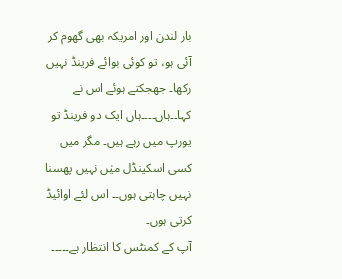بار لندن اور امریکہ بھی گھوم کر آئی ہو، تو کوئی بوائے فرینڈ نہیں رکھا۔ جھجکتے ہوئے اس نے کہا۔۔ہاں۔۔۔۔ہاں ایک دو فرینڈ تو یورپ میں رہے ہیں۔ مگر میں کسی اسکینڈل میٰں نہیں پھسنا نہیں چاہتی ہوں۔۔ اس لئے اوائیڈ کرتی ہوں۔
آپ کے کمنٹس کا انتظار ہے۔۔۔۔۔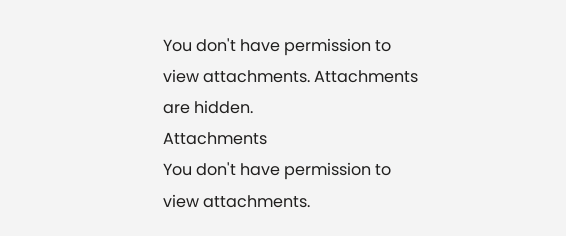You don't have permission to view attachments. Attachments are hidden.
Attachments
You don't have permission to view attachments.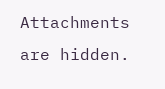Attachments are hidden.